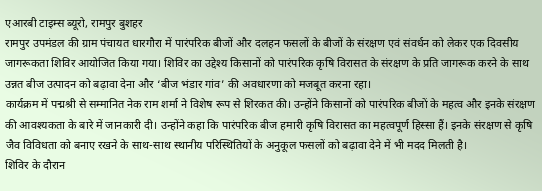एआरबी टाइम्स ब्यूरो, रामपुर बुशहर
रामपुर उपमंडल की ग्राम पंचायत धारगौरा में पारंपरिक बीजों और दलहन फसलों के बीजों के संरक्षण एवं संवर्धन को लेकर एक दिवसीय जागरूकता शिविर आयोजित किया गया। शिविर का उद्देश्य किसानों को पारंपरिक कृषि विरासत के संरक्षण के प्रति जागरूक करने के साथ उन्नत बीज उत्पादन को बढ़ावा देना और ‘बीज भंडार गांव’ की अवधारणा को मजबूत करना रहा।
कार्यक्रम में पद्मश्री से सम्मानित नेक राम शर्मा ने विशेष रूप से शिरकत की। उन्होंने किसानों को पारंपरिक बीजों के महत्व और इनके संरक्षण की आवश्यकता के बारे में जानकारी दी। उन्होंने कहा कि पारंपरिक बीज हमारी कृषि विरासत का महत्वपूर्ण हिस्सा हैं। इनके संरक्षण से कृषि जैव विविधता को बनाए रखने के साथ-साथ स्थानीय परिस्थितियों के अनुकूल फसलों को बढ़ावा देने में भी मदद मिलती है।
शिविर के दौरान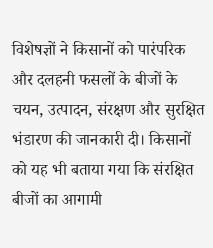विशेषज्ञों ने किसानों को पारंपरिक और दलहनी फसलों के बीजों के चयन, उत्पादन, संरक्षण और सुरक्षित भंडारण की जानकारी दी। किसानों को यह भी बताया गया कि संरक्षित बीजों का आगामी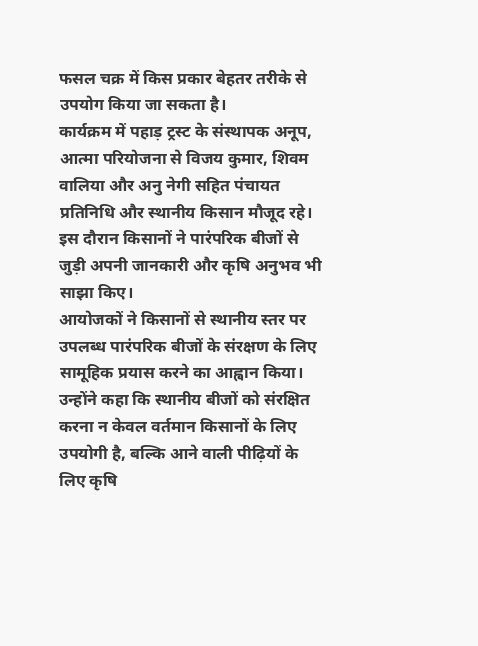फसल चक्र में किस प्रकार बेहतर तरीके से उपयोग किया जा सकता है।
कार्यक्रम में पहाड़ ट्रस्ट के संस्थापक अनूप, आत्मा परियोजना से विजय कुमार, शिवम वालिया और अनु नेगी सहित पंचायत प्रतिनिधि और स्थानीय किसान मौजूद रहे। इस दौरान किसानों ने पारंपरिक बीजों से जुड़ी अपनी जानकारी और कृषि अनुभव भी साझा किए।
आयोजकों ने किसानों से स्थानीय स्तर पर उपलब्ध पारंपरिक बीजों के संरक्षण के लिए सामूहिक प्रयास करने का आह्वान किया। उन्होंने कहा कि स्थानीय बीजों को संरक्षित करना न केवल वर्तमान किसानों के लिए उपयोगी है, बल्कि आने वाली पीढ़ियों के लिए कृषि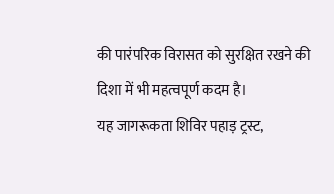की पारंपरिक विरासत को सुरक्षित रखने की दिशा में भी महत्वपूर्ण कदम है।
यह जागरूकता शिविर पहाड़ ट्रस्ट,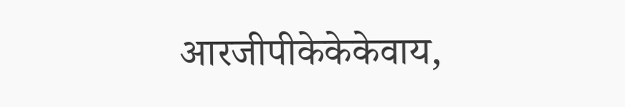आरजीपीकेकेकेवाय,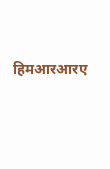हिमआरआरए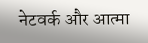नेटवर्क और आत्मा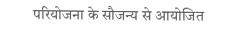परियोजना के सौजन्य से आयोजित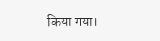किया गया।